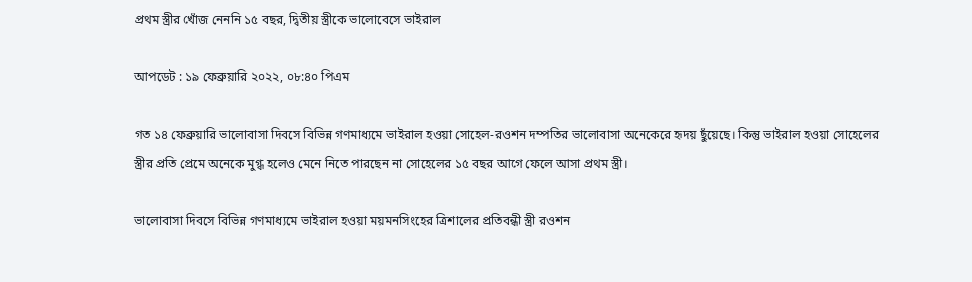প্রথম স্ত্রীর খোঁজ নেননি ১৫ বছর, দ্বিতীয় স্ত্রীকে ভালোবেসে ভাইরাল

আপডেট : ১৯ ফেব্রুয়ারি ২০২২, ০৮:৪০ পিএম

গত ১৪ ফেব্রুয়ারি ভালোবাসা দিবসে বিভিন্ন গণমাধ্যমে ভাইরাল হওয়া সোহেল-রওশন দম্পতির ভালোবাসা অনেকেরে হৃদয় ছুঁয়েছে। কিন্তু ভাইরাল হওয়া সোহেলের স্ত্রীর প্রতি প্রেমে অনেকে মুগ্ধ হলেও মেনে নিতে পারছেন না সোহেলের ১৫ বছর আগে ফেলে আসা প্রথম স্ত্রী।

ভালোবাসা দিবসে বিভিন্ন গণমাধ্যমে ভাইরাল হওয়া ময়মনসিংহের ত্রিশালের প্রতিবন্ধী স্ত্রী রওশন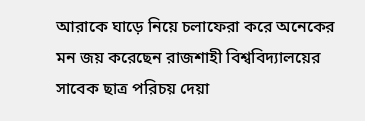আরাকে ঘাড়ে নিয়ে চলাফেরা করে অনেকের মন জয় করেছেন রাজশাহী বিশ্ববিদ্যালয়ের সাবেক ছাত্র পরিচয় দেয়া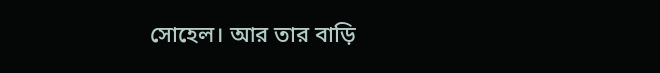সোহেল। আর তার বাড়ি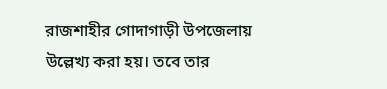রাজশাহীর গোদাগাড়ী উপজেলায় উল্লেখ্য করা হয়। তবে তার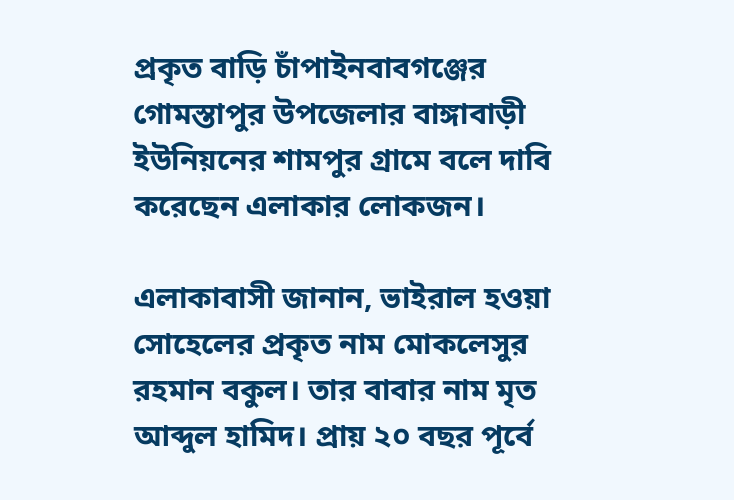প্রকৃত বাড়ি চাঁপাইনবাবগঞ্জের গোমস্তাপুর উপজেলার বাঙ্গাবাড়ী ইউনিয়নের শামপুর গ্রামে বলে দাবি করেছেন এলাকার লোকজন।

এলাকাবাসী জানান, ভাইরাল হওয়া সোহেলের প্রকৃত নাম মোকলেসুর রহমান বকুল। তার বাবার নাম মৃত আব্দুল হামিদ। প্রায় ২০ বছর পূর্বে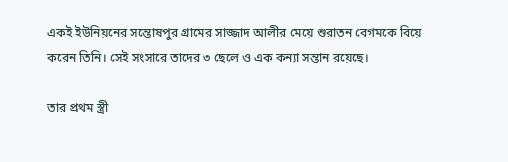একই ইউনিয়নের সন্তোষপুর গ্রামের সাজ্জাদ আলীর মেয়ে শুরাতন বেগমকে বিয়ে করেন তিনি। সেই সংসারে তাদের ৩ ছেলে ও এক কন্যা সন্তান রয়েছে।

তার প্রথম স্ত্রী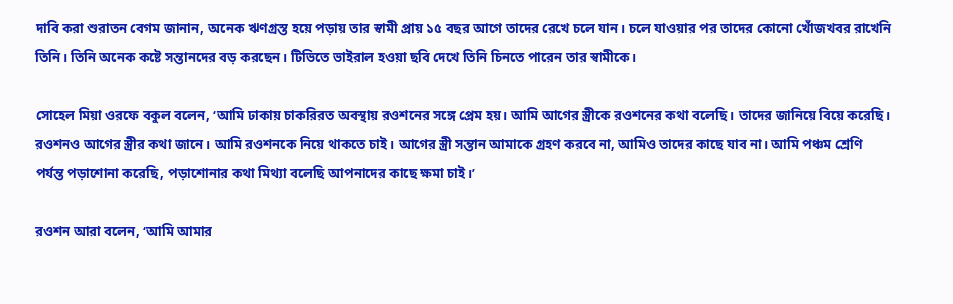দাবি করা শুরাতন বেগম জানান, অনেক ঋণগ্রস্ত হয়ে পড়ায় তার স্বামী প্রায় ১৫ বছর আগে তাদের রেখে চলে যান। চলে যাওয়ার পর তাদের কোনো খোঁজখবর রাখেনি তিনি। তিনি অনেক কষ্টে সন্তানদের বড় করছেন। টিভিতে ভাইরাল হওয়া ছবি দেখে তিনি চিনতে পারেন তার স্বামীকে।

সোহেল মিয়া ওরফে বকুল বলেন, ‘আমি ঢাকায় চাকরিরত অবস্থায় রওশনের সঙ্গে প্রেম হয়। আমি আগের স্ত্রীকে রওশনের কথা বলেছি। তাদের জানিয়ে বিয়ে করেছি। রওশনও আগের স্ত্রীর কথা জানে। আমি রওশনকে নিয়ে থাকতে চাই। আগের স্ত্রী সন্তান আমাকে গ্রহণ করবে না, আমিও তাদের কাছে যাব না। আমি পঞ্চম শ্রেণি পর্যন্ত পড়াশোনা করেছি, পড়াশোনার কথা মিথ্যা বলেছি আপনাদের কাছে ক্ষমা চাই।’

রওশন আরা বলেন, ‘আমি আমার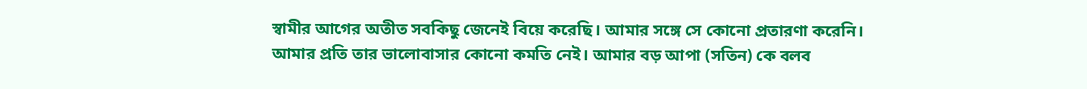স্বামীর আগের অতীত সবকিছু জেনেই বিয়ে করেছি। আমার সঙ্গে সে কোনো প্রতারণা করেনি। আমার প্রতি তার ভালোবাসার কোনো কমতি নেই। আমার বড় আপা (সতিন) কে বলব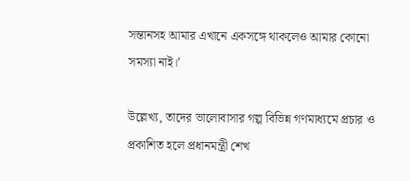সন্তানসহ আমার এখানে একসঙ্গে থাকলেও আমার কোনো সমস্যা নাই।’

উল্লেখ্য, তাদের ভালোবাসার গল্প বিভিন্ন গণমাধ্যমে প্রচার ও প্রকাশিত হলে প্রধানমন্ত্রী শেখ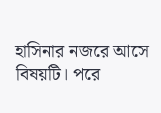হাসিনার নজরে আসে বিষয়টি। পরে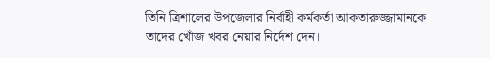তিনি ত্রিশালের উপজেলার নির্বাহী কর্মকর্তা আকতারুজ্জামানকে তাদের খোঁজ খবর নেয়ার নির্দেশ দেন।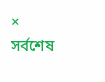×
সর্বশেষ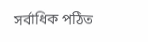সর্বাধিক পঠিত